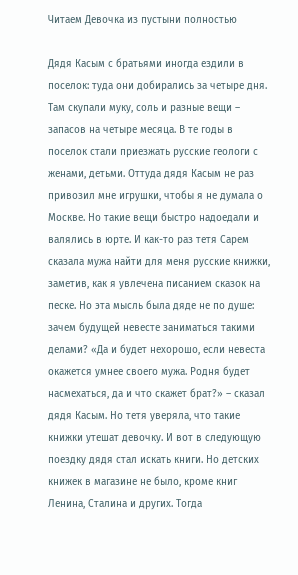Читаем Девочка из пустыни полностью

Дядя Касым с братьями иногда ездили в поселок: туда они добирались за четыре дня. Там скупали муку, соль и разные вещи – запасов на четыре месяца. В те годы в поселок стали приезжать русские геологи с женами, детьми. Оттуда дядя Касым не раз привозил мне игрушки, чтобы я не думала о Москве. Но такие вещи быстро надоедали и валялись в юрте. И как-то раз тетя Сарем сказала мужа найти для меня русские книжки, заметив, как я увлечена писанием сказок на песке. Но эта мысль была дяде не по душе: зачем будущей невесте заниматься такими делами? «Да и будет нехорошо, если невеста окажется умнее своего мужа. Родня будет насмехаться, да и что скажет брат?» – сказал дядя Касым. Но тетя уверяла, что такие книжки утешат девочку. И вот в следующую поездку дядя стал искать книги. Но детских книжек в магазине не было, кроме книг Ленина, Сталина и других. Тогда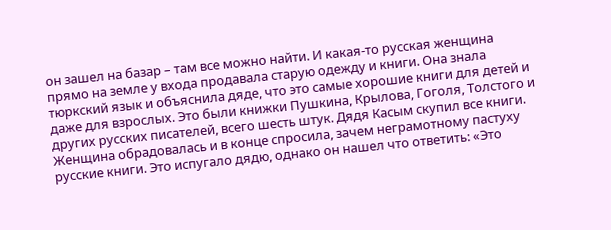он зашел на базар – там все можно найти. И какая-то русская женщина прямо на земле у входа продавала старую одежду и книги. Она знала тюркский язык и объяснила дяде, что это самые хорошие книги для детей и даже для взрослых. Это были книжки Пушкина, Крылова, Гоголя, Толстого и других русских писателей, всего шесть штук. Дядя Касым скупил все книги. Женщина обрадовалась и в конце спросила, зачем неграмотному пастуху русские книги. Это испугало дядю, однако он нашел что ответить: «Это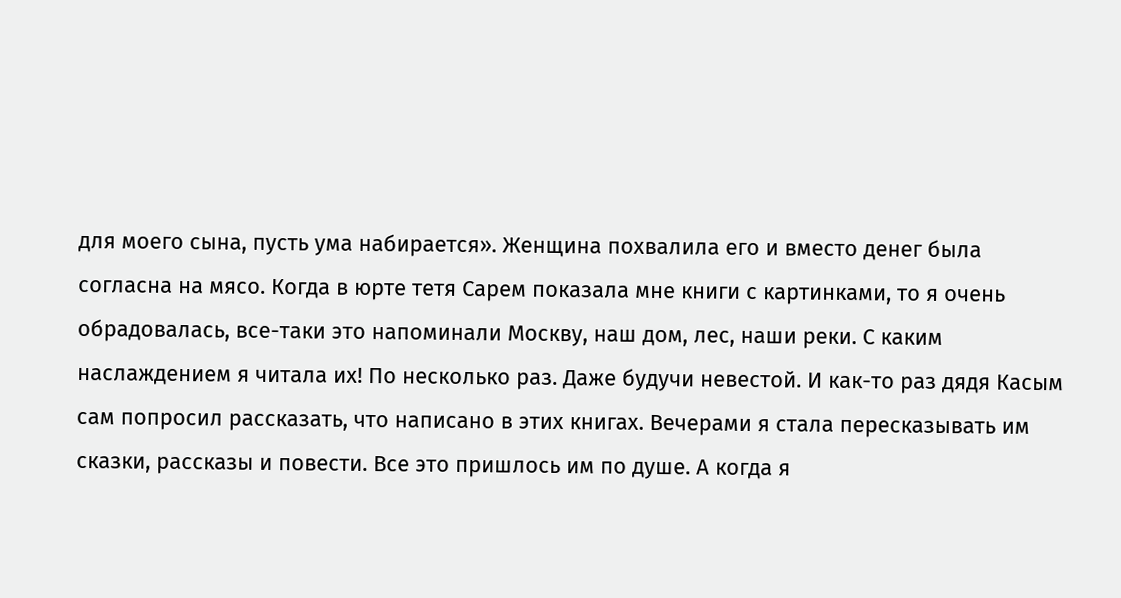для моего сына, пусть ума набирается». Женщина похвалила его и вместо денег была согласна на мясо. Когда в юрте тетя Сарем показала мне книги с картинками, то я очень обрадовалась, все-таки это напоминали Москву, наш дом, лес, наши реки. С каким наслаждением я читала их! По несколько раз. Даже будучи невестой. И как-то раз дядя Касым сам попросил рассказать, что написано в этих книгах. Вечерами я стала пересказывать им сказки, рассказы и повести. Все это пришлось им по душе. А когда я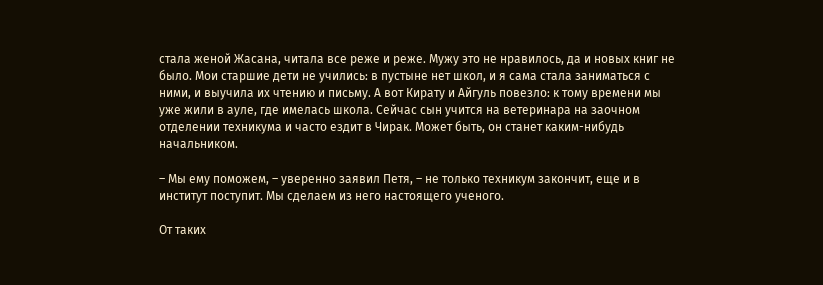стала женой Жасана, читала все реже и реже. Мужу это не нравилось, да и новых книг не было. Мои старшие дети не учились: в пустыне нет школ, и я сама стала заниматься с ними, и выучила их чтению и письму. А вот Кирату и Айгуль повезло: к тому времени мы уже жили в ауле, где имелась школа. Сейчас сын учится на ветеринара на заочном отделении техникума и часто ездит в Чирак. Может быть, он станет каким-нибудь начальником.

– Мы ему поможем, – уверенно заявил Петя, – не только техникум закончит, еще и в институт поступит. Мы сделаем из него настоящего ученого.

От таких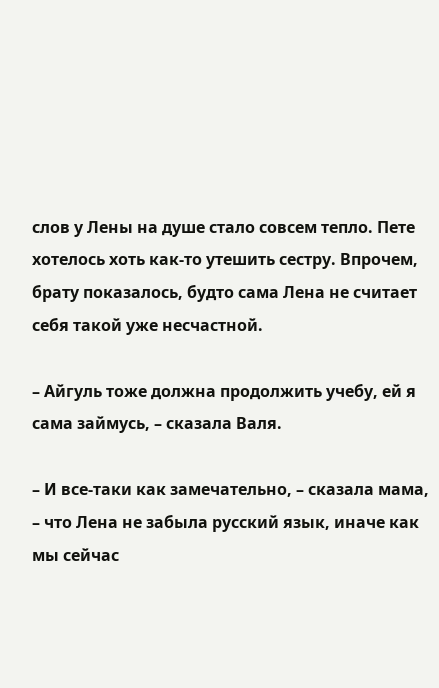слов у Лены на душе стало совсем тепло. Пете хотелось хоть как-то утешить сестру. Впрочем, брату показалось, будто сама Лена не считает себя такой уже несчастной.

– Айгуль тоже должна продолжить учебу, ей я сама займусь, – сказала Валя.

– И все-таки как замечательно, – сказала мама, – что Лена не забыла русский язык, иначе как мы сейчас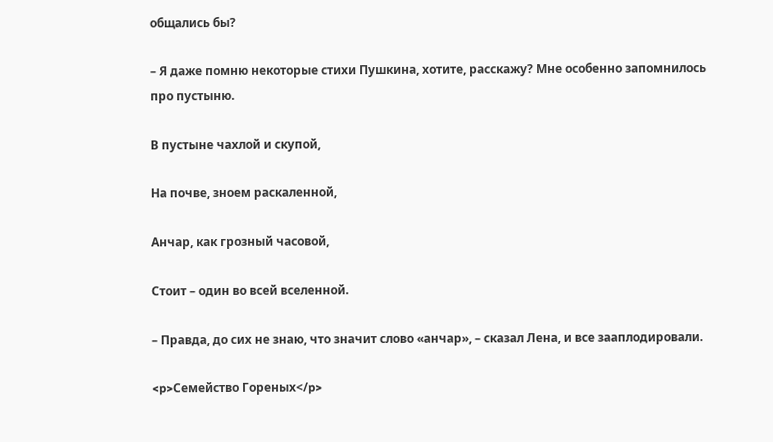общались бы?

– Я даже помню некоторые стихи Пушкина, хотите, расскажу? Мне особенно запомнилось про пустыню.

В пустыне чахлой и скупой,

На почве, зноем раскаленной,

Анчар, как грозный часовой,

Стоит – один во всей вселенной.

– Правда, до сих не знаю, что значит слово «анчар», – сказал Лена, и все зааплодировали.

<p>Семейство Гореных</p>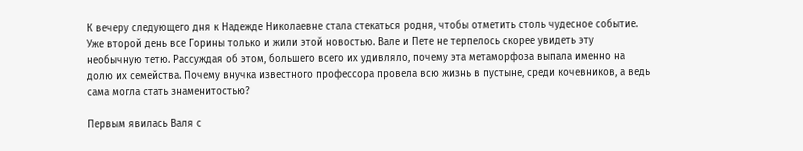К вечеру следующего дня к Надежде Николаевне стала стекаться родня, чтобы отметить столь чудесное событие. Уже второй день все Горины только и жили этой новостью. Вале и Пете не терпелось скорее увидеть эту необычную тетю. Рассуждая об этом, большего всего их удивляло, почему эта метаморфоза выпала именно на долю их семейства. Почему внучка известного профессора провела всю жизнь в пустыне, среди кочевников, а ведь сама могла стать знаменитостью?

Первым явилась Валя с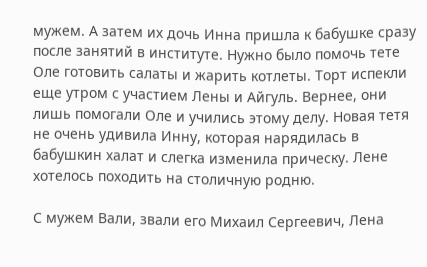мужем. А затем их дочь Инна пришла к бабушке сразу после занятий в институте. Нужно было помочь тете Оле готовить салаты и жарить котлеты. Торт испекли еще утром с участием Лены и Айгуль. Вернее, они лишь помогали Оле и учились этому делу. Новая тетя не очень удивила Инну, которая нарядилась в бабушкин халат и слегка изменила прическу. Лене хотелось походить на столичную родню.

С мужем Вали, звали его Михаил Сергеевич, Лена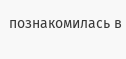познакомилась в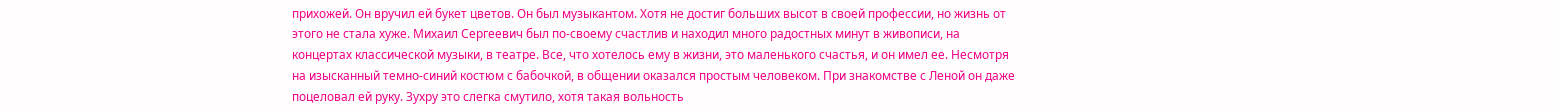прихожей. Он вручил ей букет цветов. Он был музыкантом. Хотя не достиг больших высот в своей профессии, но жизнь от этого не стала хуже. Михаил Сергеевич был по-своему счастлив и находил много радостных минут в живописи, на концертах классической музыки, в театре. Все, что хотелось ему в жизни, это маленького счастья, и он имел ее. Несмотря на изысканный темно-синий костюм с бабочкой, в общении оказался простым человеком. При знакомстве с Леной он даже поцеловал ей руку. Зухру это слегка смутило, хотя такая вольность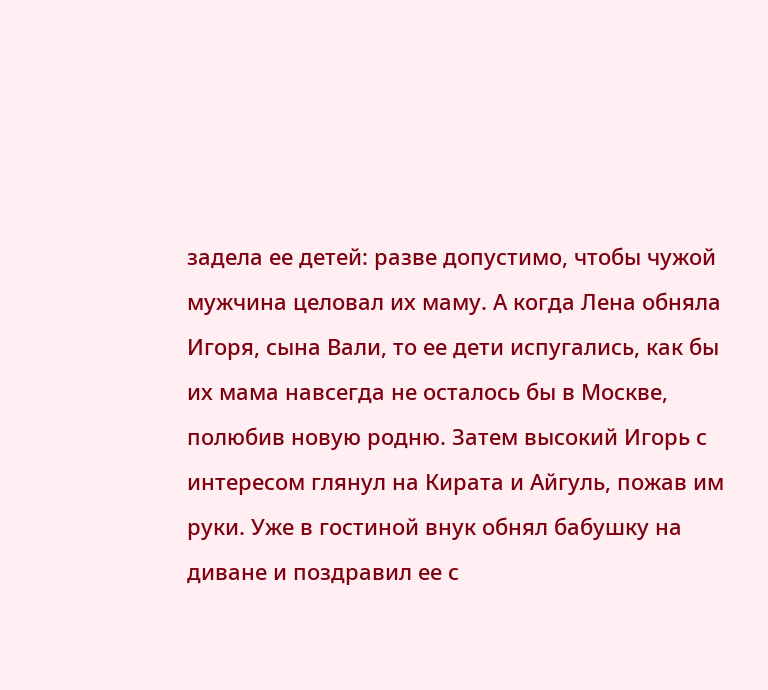задела ее детей: разве допустимо, чтобы чужой мужчина целовал их маму. А когда Лена обняла Игоря, сына Вали, то ее дети испугались, как бы их мама навсегда не осталось бы в Москве, полюбив новую родню. Затем высокий Игорь с интересом глянул на Кирата и Айгуль, пожав им руки. Уже в гостиной внук обнял бабушку на диване и поздравил ее с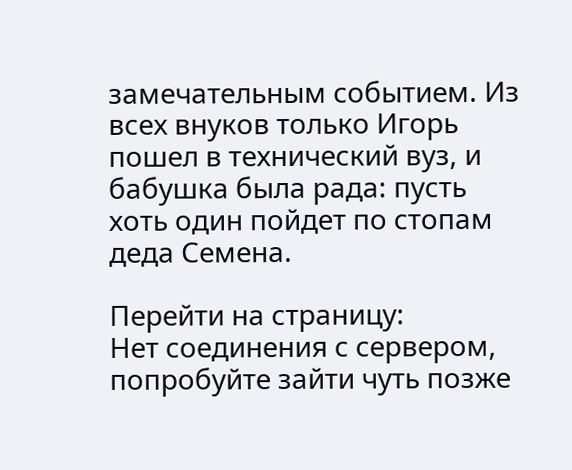замечательным событием. Из всех внуков только Игорь пошел в технический вуз, и бабушка была рада: пусть хоть один пойдет по стопам деда Семена.

Перейти на страницу:
Нет соединения с сервером, попробуйте зайти чуть позже